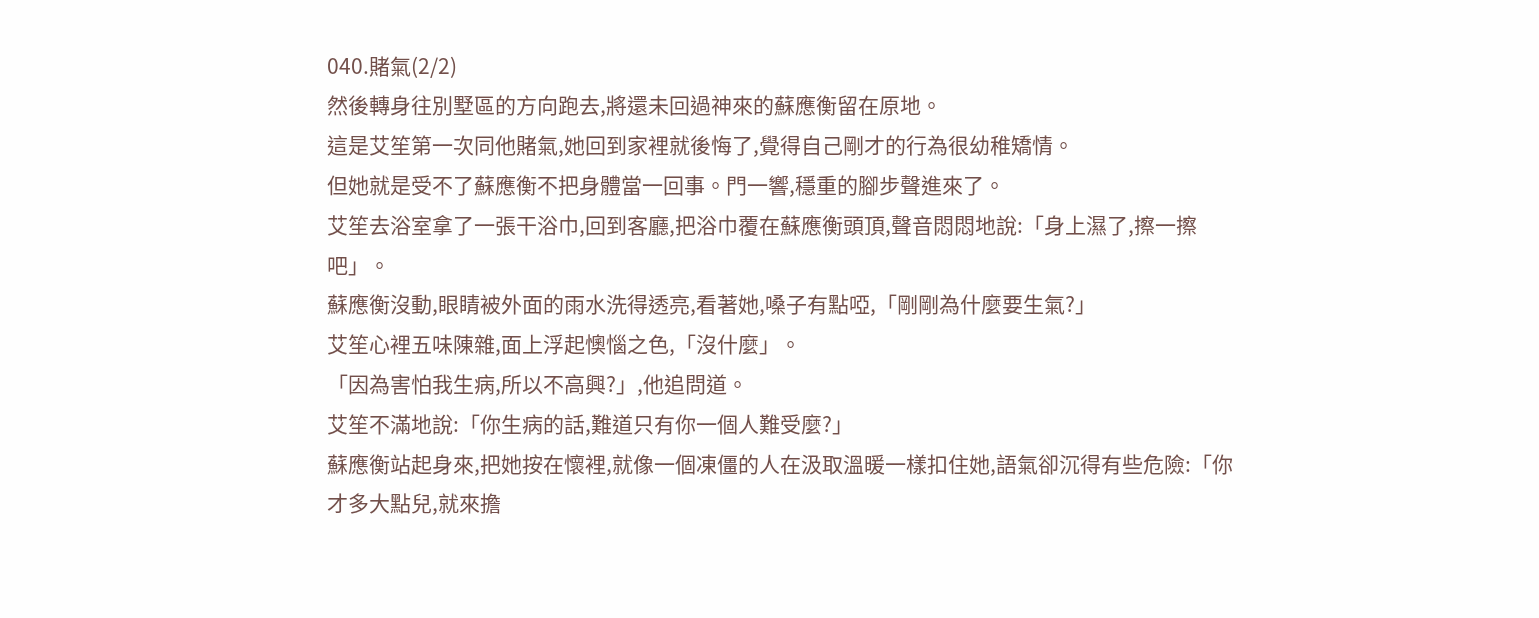040.賭氣(2/2)
然後轉身往別墅區的方向跑去,將還未回過神來的蘇應衡留在原地。
這是艾笙第一次同他賭氣,她回到家裡就後悔了,覺得自己剛才的行為很幼稚矯情。
但她就是受不了蘇應衡不把身體當一回事。門一響,穩重的腳步聲進來了。
艾笙去浴室拿了一張干浴巾,回到客廳,把浴巾覆在蘇應衡頭頂,聲音悶悶地說:「身上濕了,擦一擦吧」。
蘇應衡沒動,眼睛被外面的雨水洗得透亮,看著她,嗓子有點啞,「剛剛為什麼要生氣?」
艾笙心裡五味陳雜,面上浮起懊惱之色,「沒什麼」。
「因為害怕我生病,所以不高興?」,他追問道。
艾笙不滿地說:「你生病的話,難道只有你一個人難受麼?」
蘇應衡站起身來,把她按在懷裡,就像一個凍僵的人在汲取溫暖一樣扣住她,語氣卻沉得有些危險:「你才多大點兒,就來擔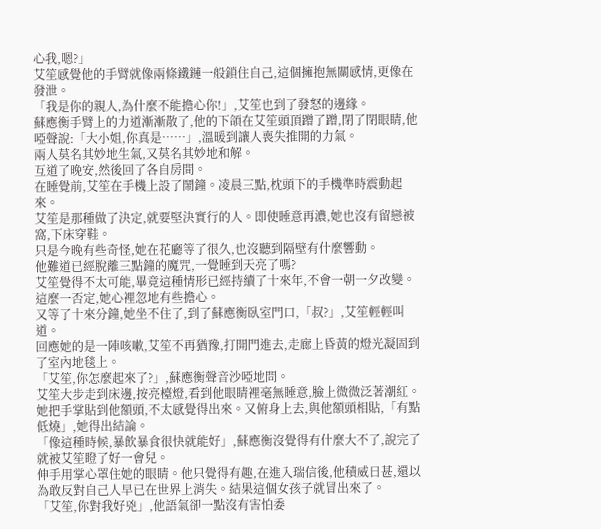心我,嗯?」
艾笙感覺他的手臂就像兩條鐵鏈一般鎖住自己,這個擁抱無關感情,更像在發泄。
「我是你的親人,為什麼不能擔心你!」,艾笙也到了發怒的邊緣。
蘇應衡手臂上的力道漸漸散了,他的下頜在艾笙頭頂蹭了蹭,閉了閉眼睛,他啞聲說:「大小姐,你真是……」,溫暖到讓人喪失推開的力氣。
兩人莫名其妙地生氣,又莫名其妙地和解。
互道了晚安,然後回了各自房間。
在睡覺前,艾笙在手機上設了鬧鐘。凌晨三點,枕頭下的手機準時震動起來。
艾笙是那種做了決定,就要堅決實行的人。即使睡意再濃,她也沒有留戀被窩,下床穿鞋。
只是今晚有些奇怪,她在花廳等了很久,也沒聽到隔壁有什麼響動。
他難道已經脫離三點鐘的魔咒,一覺睡到天亮了嗎?
艾笙覺得不太可能,畢竟這種情形已經持續了十來年,不會一朝一夕改變。這麼一否定,她心裡忽地有些擔心。
又等了十來分鐘,她坐不住了,到了蘇應衡臥室門口,「叔?」,艾笙輕輕叫道。
回應她的是一陣咳嗽,艾笙不再猶豫,打開門進去,走廊上昏黃的燈光凝固到了室內地毯上。
「艾笙,你怎麼起來了?」,蘇應衡聲音沙啞地問。
艾笙大步走到床邊,按亮檯燈,看到他眼睛裡毫無睡意,臉上微微泛著潮紅。
她把手掌貼到他額頭,不太感覺得出來。又俯身上去,與他額頭相貼,「有點低燒」,她得出結論。
「像這種時候,暴飲暴食很快就能好」,蘇應衡沒覺得有什麼大不了,說完了就被艾笙瞪了好一會兒。
伸手用掌心罩住她的眼睛。他只覺得有趣,在進入瑞信後,他積威日甚,還以為敢反對自己人早已在世界上消失。結果這個女孩子就冒出來了。
「艾笙,你對我好兇」,他語氣卻一點沒有害怕委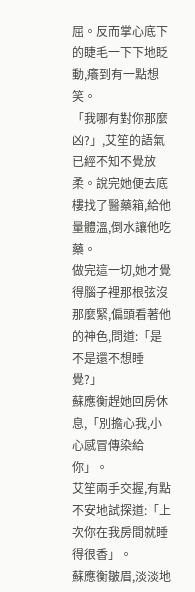屈。反而掌心底下的睫毛一下下地眨動,癢到有一點想笑。
「我哪有對你那麼凶?」,艾笙的語氣已經不知不覺放柔。說完她便去底樓找了醫藥箱,給他量體溫,倒水讓他吃藥。
做完這一切,她才覺得腦子裡那根弦沒那麼緊,偏頭看著他的神色,問道:「是不是還不想睡覺?」
蘇應衡趕她回房休息,「別擔心我,小心感冒傳染給你」。
艾笙兩手交握,有點不安地試探道:「上次你在我房間就睡得很香」。
蘇應衡皺眉,淡淡地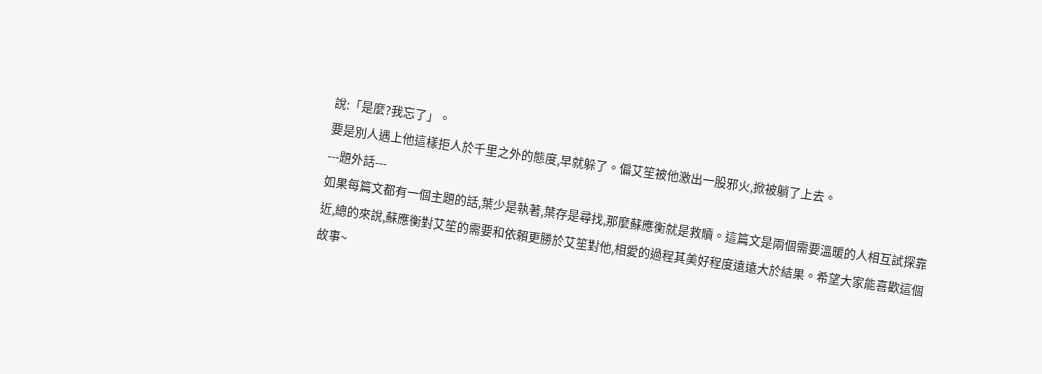說:「是麼?我忘了」。
要是別人遇上他這樣拒人於千里之外的態度,早就躲了。偏艾笙被他激出一股邪火,掀被躺了上去。
---題外話---
如果每篇文都有一個主題的話,葉少是執著,葉存是尋找,那麼蘇應衡就是救贖。這篇文是兩個需要溫暖的人相互試探靠近,總的來說,蘇應衡對艾笙的需要和依賴更勝於艾笙對他,相愛的過程其美好程度遠遠大於結果。希望大家能喜歡這個故事~